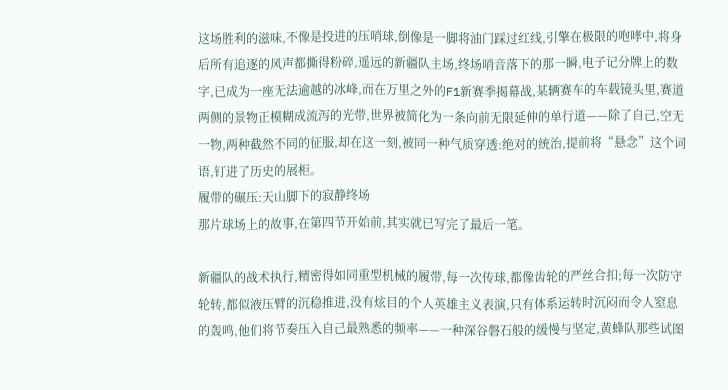这场胜利的滋味,不像是投进的压哨球,倒像是一脚将油门踩过红线,引擎在极限的咆哮中,将身后所有追逐的风声都撕得粉碎,遥远的新疆队主场,终场哨音落下的那一瞬,电子记分牌上的数字,已成为一座无法逾越的冰峰,而在万里之外的F1新赛季揭幕战,某辆赛车的车载镜头里,赛道两侧的景物正模糊成流泻的光带,世界被简化为一条向前无限延伸的单行道——除了自己,空无一物,两种截然不同的征服,却在这一刻,被同一种气质穿透:绝对的统治,提前将“悬念”这个词语,钉进了历史的展柜。
履带的碾压:天山脚下的寂静终场
那片球场上的故事,在第四节开始前,其实就已写完了最后一笔。

新疆队的战术执行,精密得如同重型机械的履带,每一次传球,都像齿轮的严丝合扣;每一次防守轮转,都似液压臂的沉稳推进,没有炫目的个人英雄主义表演,只有体系运转时沉闷而令人窒息的轰鸣,他们将节奏压入自己最熟悉的频率——一种深谷磐石般的缓慢与坚定,黄蜂队那些试图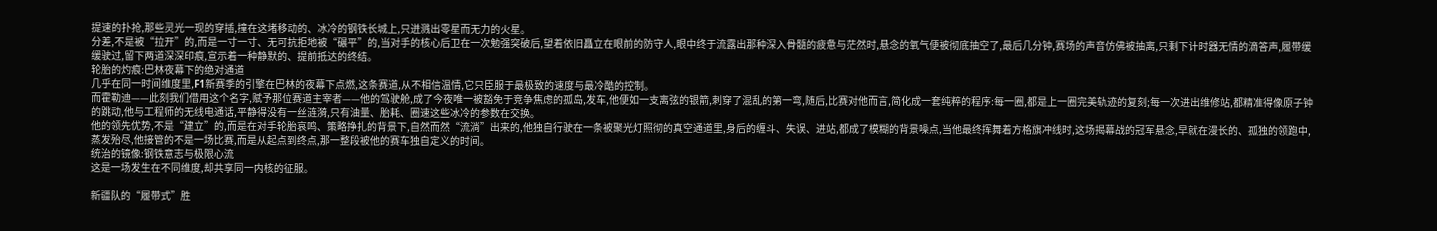提速的扑抢,那些灵光一现的穿插,撞在这堵移动的、冰冷的钢铁长城上,只迸溅出零星而无力的火星。
分差,不是被“拉开”的,而是一寸一寸、无可抗拒地被“碾平”的,当对手的核心后卫在一次勉强突破后,望着依旧矗立在眼前的防守人,眼中终于流露出那种深入骨髓的疲惫与茫然时,悬念的氧气便被彻底抽空了,最后几分钟,赛场的声音仿佛被抽离,只剩下计时器无情的滴答声,履带缓缓驶过,留下两道深深印痕,宣示着一种静默的、提前抵达的终结。
轮胎的灼痕:巴林夜幕下的绝对通道
几乎在同一时间维度里,F1新赛季的引擎在巴林的夜幕下点燃,这条赛道,从不相信温情,它只臣服于最极致的速度与最冷酷的控制。
而霍勒迪——此刻我们借用这个名字,赋予那位赛道主宰者——他的驾驶舱,成了今夜唯一被豁免于竞争焦虑的孤岛,发车,他便如一支离弦的银箭,刺穿了混乱的第一弯,随后,比赛对他而言,简化成一套纯粹的程序:每一圈,都是上一圈完美轨迹的复刻;每一次进出维修站,都精准得像原子钟的跳动,他与工程师的无线电通话,平静得没有一丝涟漪,只有油量、胎耗、圈速这些冰冷的参数在交换。
他的领先优势,不是“建立”的,而是在对手轮胎哀鸣、策略挣扎的背景下,自然而然“流淌”出来的,他独自行驶在一条被聚光灯照彻的真空通道里,身后的缠斗、失误、进站,都成了模糊的背景噪点,当他最终挥舞着方格旗冲线时,这场揭幕战的冠军悬念,早就在漫长的、孤独的领跑中,蒸发殆尽,他接管的不是一场比赛,而是从起点到终点,那一整段被他的赛车独自定义的时间。
统治的镜像:钢铁意志与极限心流
这是一场发生在不同维度,却共享同一内核的征服。

新疆队的“履带式”胜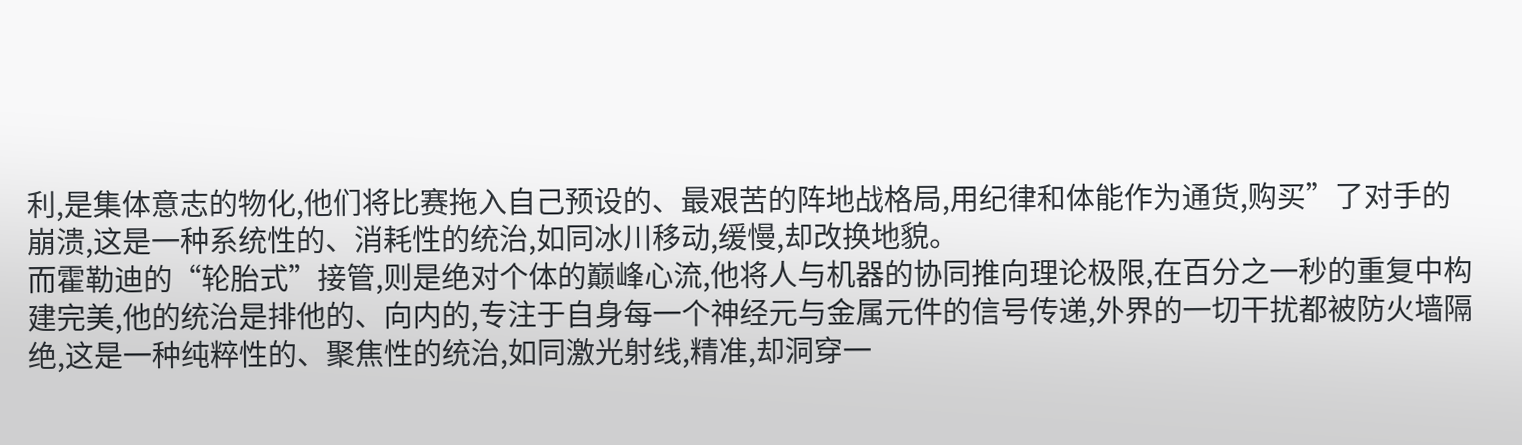利,是集体意志的物化,他们将比赛拖入自己预设的、最艰苦的阵地战格局,用纪律和体能作为通货,购买”了对手的崩溃,这是一种系统性的、消耗性的统治,如同冰川移动,缓慢,却改换地貌。
而霍勒迪的“轮胎式”接管,则是绝对个体的巅峰心流,他将人与机器的协同推向理论极限,在百分之一秒的重复中构建完美,他的统治是排他的、向内的,专注于自身每一个神经元与金属元件的信号传递,外界的一切干扰都被防火墙隔绝,这是一种纯粹性的、聚焦性的统治,如同激光射线,精准,却洞穿一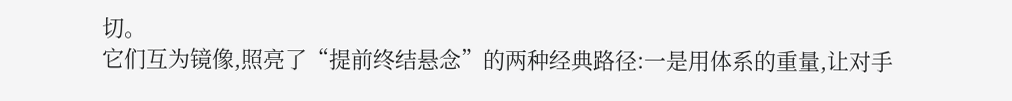切。
它们互为镜像,照亮了“提前终结悬念”的两种经典路径:一是用体系的重量,让对手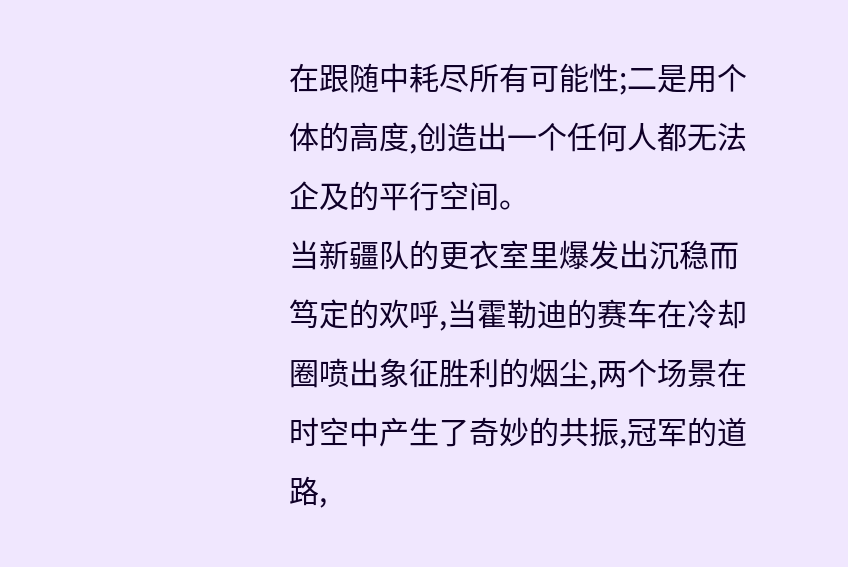在跟随中耗尽所有可能性;二是用个体的高度,创造出一个任何人都无法企及的平行空间。
当新疆队的更衣室里爆发出沉稳而笃定的欢呼,当霍勒迪的赛车在冷却圈喷出象征胜利的烟尘,两个场景在时空中产生了奇妙的共振,冠军的道路,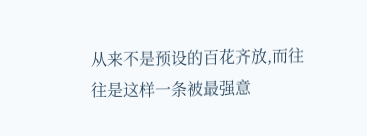从来不是预设的百花齐放,而往往是这样一条被最强意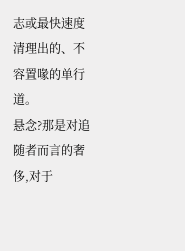志或最快速度清理出的、不容置喙的单行道。
悬念?那是对追随者而言的奢侈,对于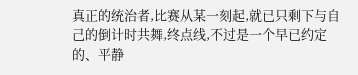真正的统治者,比赛从某一刻起,就已只剩下与自己的倒计时共舞,终点线,不过是一个早已约定的、平静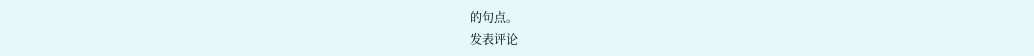的句点。
发表评论